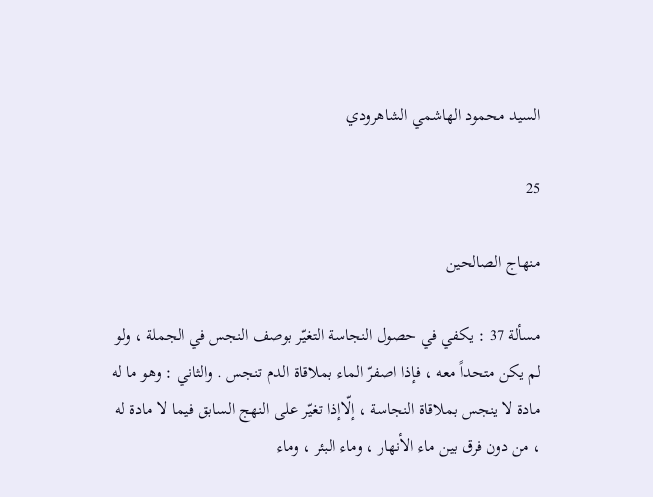السيد محمود الهاشمي الشاهرودي

25

منهاج الصالحين

مسألة 37 : يكفي في حصول النجاسة التغيّر بوصف النجس في الجملة ، ولو لم يكن متحداً معه ، فإذا اصفرّ الماء بملاقاة الدم تنجس . والثاني : وهو ما له مادة لا ينجس بملاقاة النجاسة ، إلّاإذا تغيّر على النهج السابق فيما لا مادة له ، من دون فرق بين ماء الأنهار ، وماء البئر ، وماء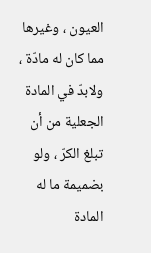العيون ، وغيرها مما كان له مادّة ، ولابدّ في المادة الجعلية من أن تبلغ الكرّ ، ولو بضميمة ما له المادة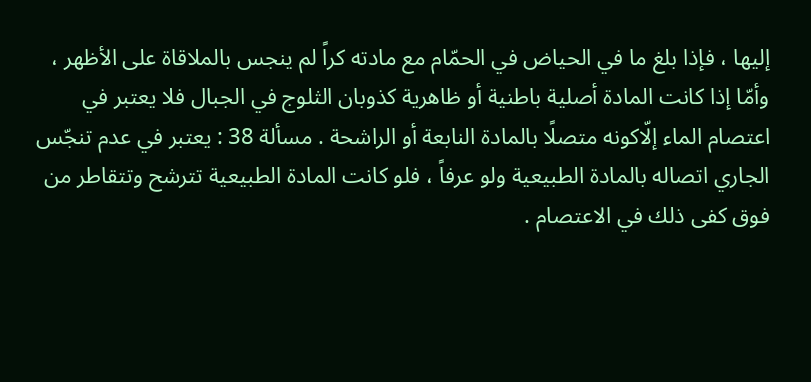إليها ، فإذا بلغ ما في الحياض في الحمّام مع مادته كراً لم ينجس بالملاقاة على الأظهر ، وأمّا إذا كانت المادة أصلية باطنية أو ظاهرية كذوبان الثلوج في الجبال فلا يعتبر في اعتصام الماء إلّاكونه متصلًا بالمادة النابعة أو الراشحة . مسألة 38 : يعتبر في عدم تنجّس الجاري اتصاله بالمادة الطبيعية ولو عرفاً ، فلو كانت المادة الطبيعية تترشح وتتقاطر من فوق كفى ذلك في الاعتصام .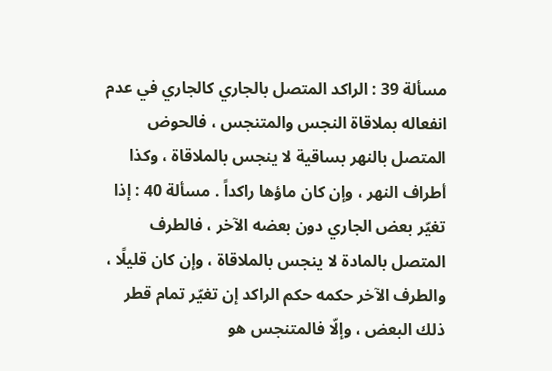مسألة 39 : الراكد المتصل بالجاري كالجاري في عدم انفعاله بملاقاة النجس والمتنجس ، فالحوض المتصل بالنهر بساقية لا ينجس بالملاقاة ، وكذا أطراف النهر ، وإن كان ماؤها راكداً . مسألة 40 : إذا تغيّر بعض الجاري دون بعضه الآخر ، فالطرف المتصل بالمادة لا ينجس بالملاقاة ، وإن كان قليلًا ، والطرف الآخر حكمه حكم الراكد إن تغيّر تمام قطر ذلك البعض ، وإلّا فالمتنجس هو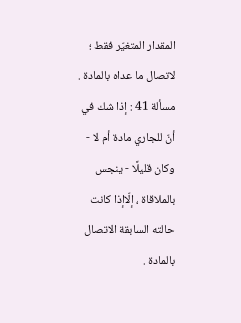المقدار المتغيّر فقط ؛ لاتصال ما عداه بالمادة . مسألة 41 : إذا شك في أنّ للجاري مادة أم لا - وكان قليلًا - ينجس بالملاقاة ، إلّاإذا كانت حالته السابقة الاتصال بالمادة .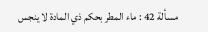مسألة 42 : ماء المطر بحكم ذي المادة لا ينجس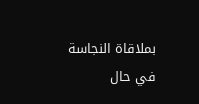بملاقاة النجاسة في حال